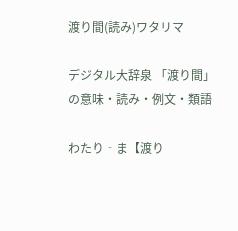渡り間(読み)ワタリマ

デジタル大辞泉 「渡り間」の意味・読み・例文・類語

わたり‐ま【渡り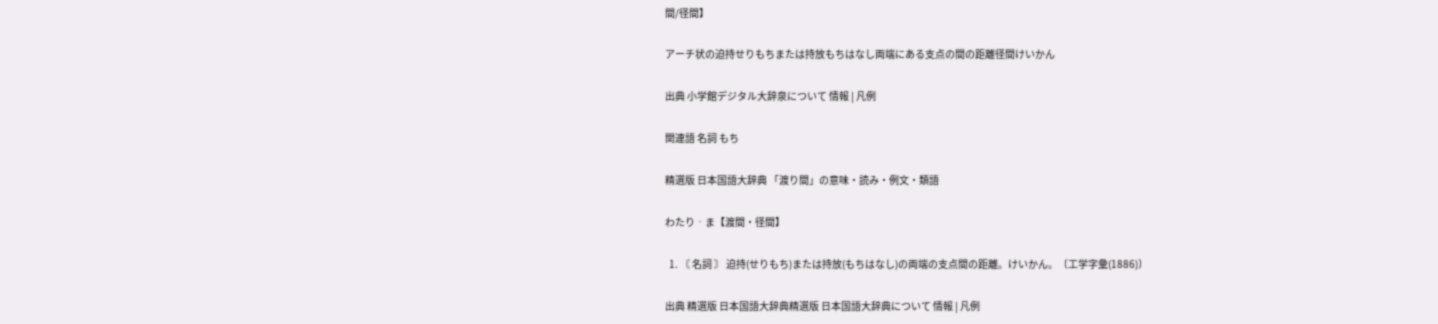間/径間】

アーチ状の迫持せりもちまたは持放もちはなし両端にある支点の間の距離径間けいかん

出典 小学館デジタル大辞泉について 情報 | 凡例

関連語 名詞 もち

精選版 日本国語大辞典 「渡り間」の意味・読み・例文・類語

わたり‐ま【渡間・径間】

  1. 〘 名詞 〙 迫持(せりもち)または持放(もちはなし)の両端の支点間の距離。けいかん。〔工学字彙(1886)〕

出典 精選版 日本国語大辞典精選版 日本国語大辞典について 情報 | 凡例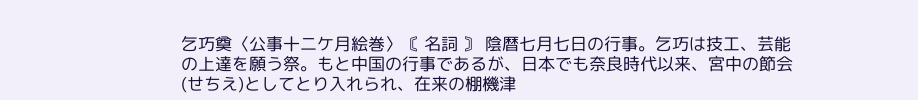乞巧奠〈公事十二ケ月絵巻〉〘 名詞 〙 陰暦七月七日の行事。乞巧は技工、芸能の上達を願う祭。もと中国の行事であるが、日本でも奈良時代以来、宮中の節会(せちえ)としてとり入れられ、在来の棚機津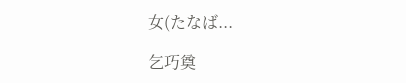女(たなば...

乞巧奠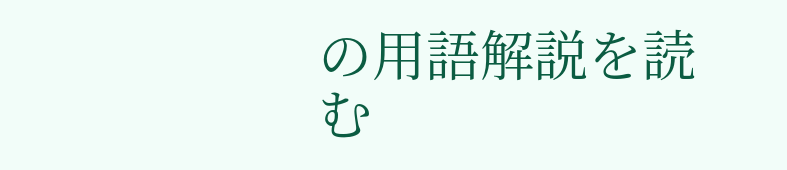の用語解説を読む